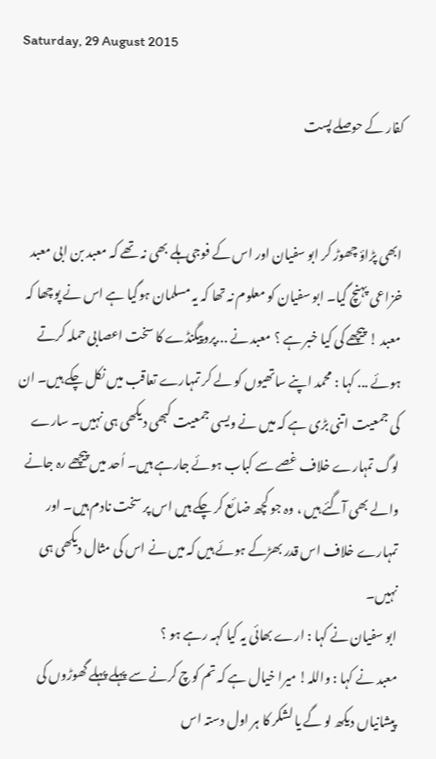Saturday, 29 August 2015

کفار کے حوصلے پست


ابھی پڑاؤ چھوڑ کر ابو سفیان اور اس کے فوجی ہلے بھی نہ تھے کہ معبد بن ابی معبد خزاعی پہنچ گیا۔ ابو سفیان کو معلوم نہ تھا کہ یہ مسلمان ہوگیا ہے اس نے پوچھا کہ معبد ! پیچھے کی کیا خبر ہے ؟ معبد نے ...پروپیگنڈے کا سخت اعصابی حملہ کرتے ہوئے ... کہا : محمد اپنے ساتھیوں کو لے کر تمہارے تعاقب میں نکل چکے ہیں۔ ان کی جمعیت اتنی بڑی ہے کہ میں نے ویسی جمعیت کبھی دیکھی ہی نہیں۔ سارے لوگ تمہارے خلاف غصے سے کباب ہوئے جارہے ہیں۔ اُحد میں پیچھے رہ جانے والے بھی آگئے ہیں ، وہ جو کچھ ضائع کر چکے ہیں اس پر سخت نادم ہیں۔ اور تمہارے خلاف اس قدر بھڑکے ہوئے ہیں کہ میں نے اس کی مثال دیکھی ہی نہیں۔
ابو سفیان نے کہا : ارے بھائی یہ کیا کہہ رہے ہو ؟
معبد نے کہا : واللہ! میرا خیال ہے کہ تم کوچ کرنے سے پہلے پہلے گھوڑوں کی پیشانیاں دیکھ لو گے یا لشکر کا ہر اول دستہ اس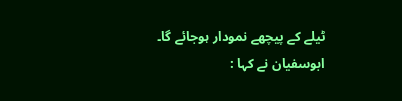ٹیلے کے پیچھے نمودار ہوجائے گا۔
ابوسفیان نے کہا :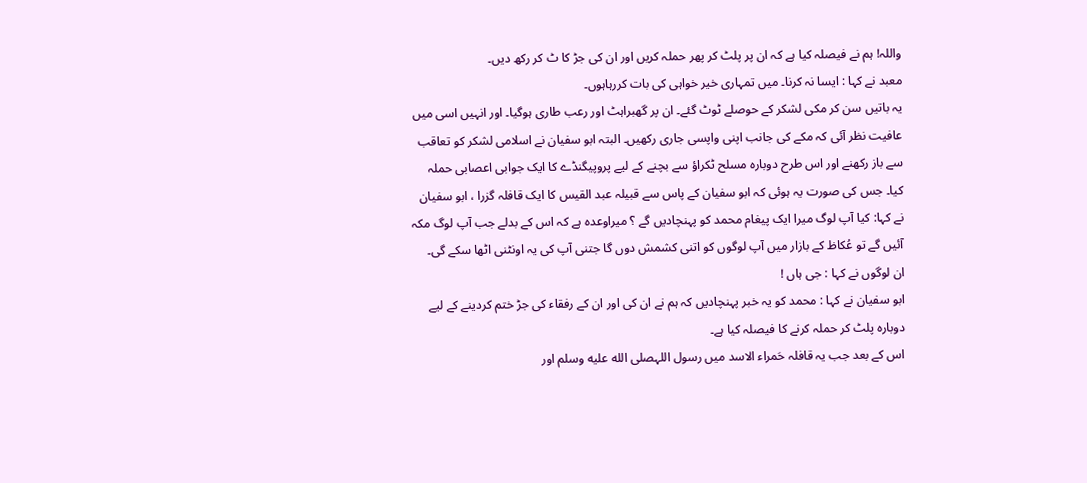واللہ! ہم نے فیصلہ کیا ہے کہ ان پر پلٹ کر پھر حملہ کریں اور ان کی جڑ کا ٹ کر رکھ دیں۔
معبد نے کہا : ایسا نہ کرنا۔ میں تمہاری خیر خواہی کی بات کررہاہوں۔
یہ باتیں سن کر مکی لشکر کے حوصلے ٹوٹ گئے۔ ان پر گھبراہٹ اور رعب طاری ہوگیا۔ اور انہیں اسی میں عافیت نظر آئی کہ مکے کی جانب اپنی واپسی جاری رکھیں۔ البتہ ابو سفیان نے اسلامی لشکر کو تعاقب سے باز رکھنے اور اس طرح دوبارہ مسلح ٹکراؤ سے بچنے کے لیے پروپیگنڈے کا ایک جوابی اعصابی حملہ کیا۔ جس کی صورت یہ ہوئی کہ ابو سفیان کے پاس سے قبیلہ عبد القیس کا ایک قافلہ گزرا ، ابو سفیان نے کہا: کیا آپ لوگ میرا ایک پیغام محمد کو پہنچادیں گے ؟ میراوعدہ ہے کہ اس کے بدلے جب آپ لوگ مکہ آئیں گے تو عُکاظ کے بازار میں آپ لوگوں کو اتنی کشمش دوں گا جتنی آپ کی یہ اونٹنی اٹھا سکے گی۔
ان لوگوں نے کہا : جی ہاں !
ابو سفیان نے کہا : محمد کو یہ خبر پہنچادیں کہ ہم نے ان کی اور ان کے رفقاء کی جڑ ختم کردینے کے لیے دوبارہ پلٹ کر حملہ کرنے کا فیصلہ کیا ہے۔
اس کے بعد جب یہ قافلہ حَمراء الاسد میں رسول اللہصلى الله عليه وسلم اور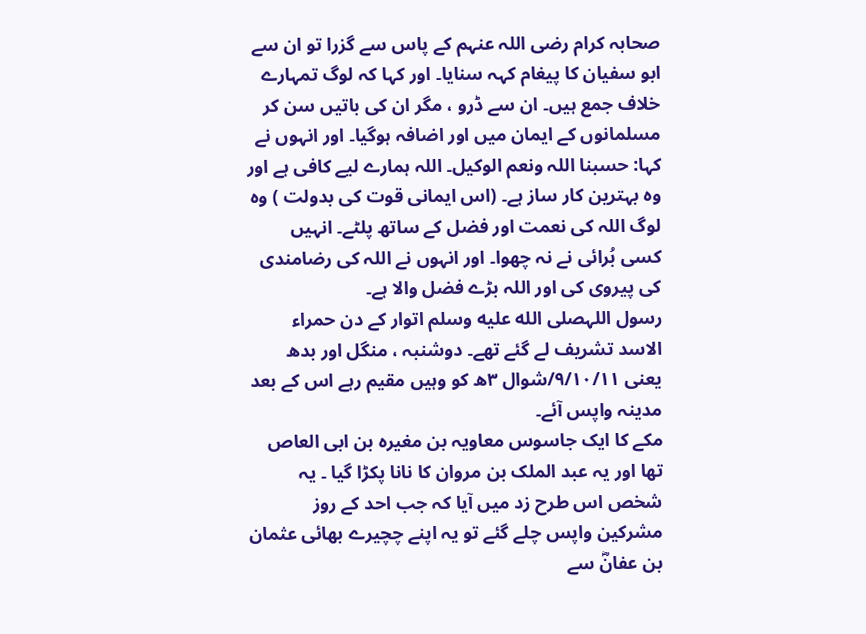صحابہ کرام رضی اللہ عنہم کے پاس سے گزرا تو ان سے ابو سفیان کا پیغام کہہ سنایا۔ اور کہا کہ لوگ تمہارے خلاف جمع ہیں۔ ان سے ڈرو ، مگر ان کی باتیں سن کر مسلمانوں کے ایمان میں اور اضافہ ہوگیا۔ اور انہوں نے کہا: حسبنا اللہ ونعم الوکیل۔ اللہ ہمارے لیے کافی ہے اور وہ بہترین کار ساز ہے۔ (اس ایمانی قوت کی بدولت ) وہ لوگ اللہ کی نعمت اور فضل کے ساتھ پلٹے۔ انہیں کسی بُرائی نے نہ چھوا۔ اور انہوں نے اللہ کی رضامندی کی پیروی کی اور اللہ بڑے فضل والا ہے۔
رسول اللہصلى الله عليه وسلم اتوار کے دن حمراء الاسد تشریف لے گئے تھے۔ دوشنبہ ، منگل اور بدھ یعنی ۹/۱۰/۱۱/شوال ۳ھ کو وہیں مقیم رہے اس کے بعد مدینہ واپس آئے۔
مکے کا ایک جاسوس معاویہ بن مغیرہ بن ابی العاص تھا اور یہ عبد الملک بن مروان کا نانا پکڑا گیا ۔ یہ شخص اس طرح زد میں آیا کہ جب احد کے روز مشرکین واپس چلے گئے تو یہ اپنے چچیرے بھائی عثمان بن عفانؓ سے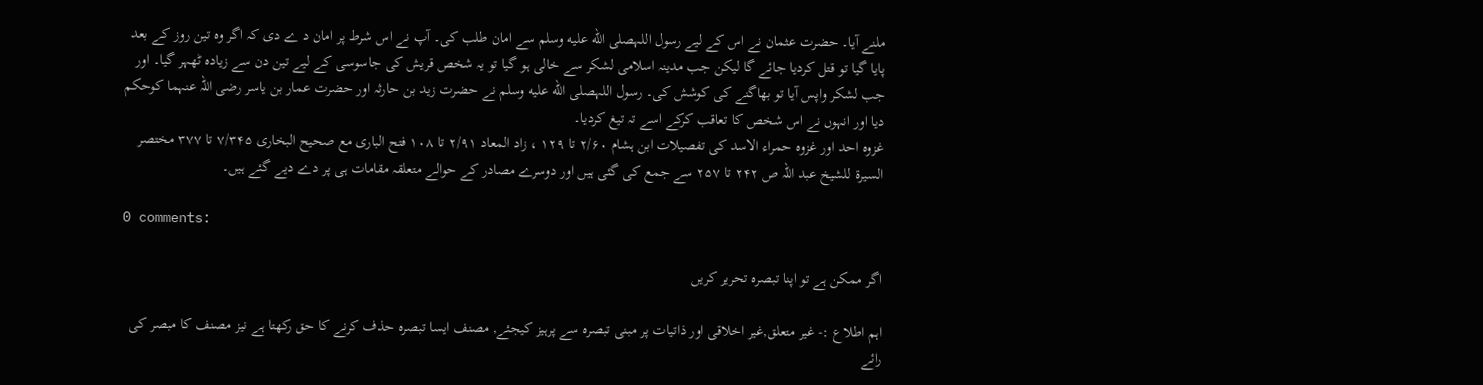ملنے آیا۔ حضرت عثمان نے اس کے لیے رسول اللہصلى الله عليه وسلم سے امان طلب کی۔ آپ نے اس شرط پر امان د ے دی کہ اگر وہ تین روز کے بعد پایا گیا تو قتل کردیا جائے گا لیکن جب مدینہ اسلامی لشکر سے خالی ہو گیا تو یہ شخص قریش کی جاسوسی کے لیے تین دن سے زیادہ ٹھہر گیا۔ اور جب لشکر واپس آیا تو بھاگنے کی کوشش کی۔ رسول اللہصلى الله عليه وسلم نے حضرت زید بن حارثہ اور حضرت عمار بن یاسر رضی اللہ عنہما کوحکم دیا اور انہوں نے اس شخص کا تعاقب کرکے اسے تہ تیغ کردیا۔
غزوہ احد اور غزوہ حمراء الاسد کی تفصیلات ابن ہشام ۲/۶۰ تا ۱۲۹ ، زاد المعاد ۲/۹۱ تا ۱۰۸ فتح الباری مع صحیح البخاری ۷/۳۴۵ تا ۳۷۷ مختصر السیرۃ للشیخ عبد اللہ ص ۲۴۲ تا ۲۵۷ سے جمع کی گئی ہیں اور دوسرے مصادر کے حوالے متعلقہ مقامات ہی پر دے دیے گئے ہیں۔

0 comments:

اگر ممکن ہے تو اپنا تبصرہ تحریر کریں

اہم اطلاع :- غیر متعلق,غیر اخلاقی اور ذاتیات پر مبنی تبصرہ سے پرہیز کیجئے, مصنف ایسا تبصرہ حذف کرنے کا حق رکھتا ہے نیز مصنف کا مبصر کی رائے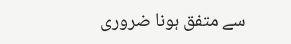سے متفق ہونا ضروری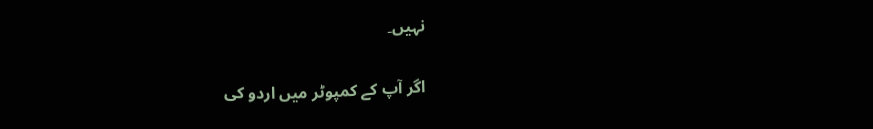نہیں۔

اگر آپ کے کمپوٹر میں اردو کی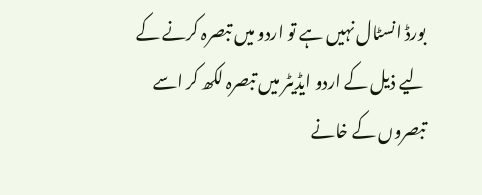بورڈ انسٹال نہیں ہے تو اردو میں تبصرہ کرنے کے لیے ذیل کے اردو ایڈیٹر میں تبصرہ لکھ کر اسے تبصروں کے خانے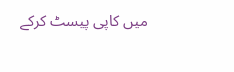میں کاپی پیسٹ کرکے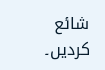شائع کردیں۔